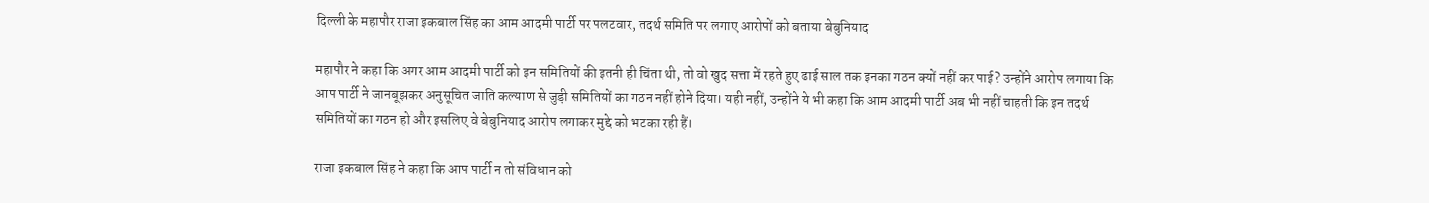दिल्ली के महापौर राजा इकबाल सिंह का आम आदमी पार्टी पर पलटवार, तदर्थ समिति पर लगाए आरोपों को बताया बेबुनियाद

महापौर ने कहा कि अगर आम आदमी पार्टी को इन समितियों की इतनी ही चिंता थी, तो वो खुद सत्ता में रहते हुए ढाई साल तक इनका गठन क्यों नहीं कर पाई? उन्होंने आरोप लगाया कि आप पार्टी ने जानबूझकर अनुसूचित जाति कल्याण से जुड़ी समितियों का गठन नहीं होने दिया। यही नहीं, उन्होंने ये भी कहा कि आम आदमी पार्टी अब भी नहीं चाहती कि इन तदर्थ समितियों का गठन हो और इसलिए वे बेबुनियाद आरोप लगाकर मुद्दे को भटका रही हैं।

राजा इकबाल सिंह ने कहा कि आप पार्टी न तो संविधान को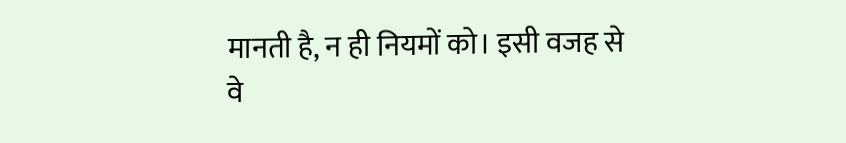मानती है, न ही नियमों को। इसी वजह से वे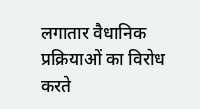लगातार वैधानिक प्रक्रियाओं का विरोध करते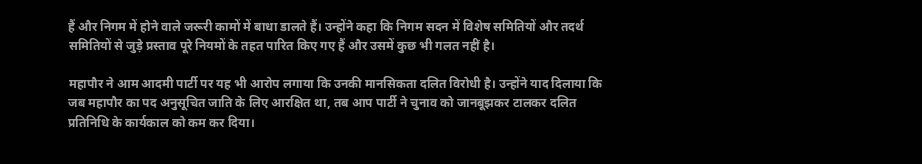हैं और निगम में होने वाले जरूरी कामों में बाधा डालते हैं। उन्होंने कहा कि निगम सदन में विशेष समितियों और तदर्थ समितियों से जुड़े प्रस्ताव पूरे नियमों के तहत पारित किए गए हैं और उसमें कुछ भी गलत नहीं है।

महापौर ने आम आदमी पार्टी पर यह भी आरोप लगाया कि उनकी मानसिकता दलित विरोधी है। उन्होंने याद दिलाया कि जब महापौर का पद अनुसूचित जाति के लिए आरक्षित था, तब आप पार्टी ने चुनाव को जानबूझकर टालकर दलित प्रतिनिधि के कार्यकाल को कम कर दिया।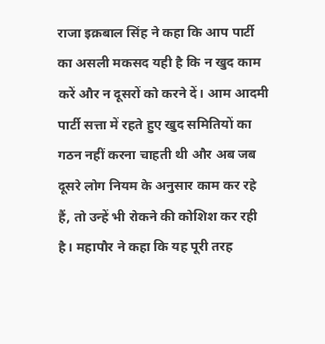राजा इक़बाल सिंह ने कहा कि आप पार्टी का असली मकसद यही है कि न खुद काम करें और न दूसरों को करने दें। आम आदमी पार्टी सत्ता में रहते हुए खुद समितियों का गठन नहीं करना चाहती थी और अब जब दूसरे लोग नियम के अनुसार काम कर रहे हैं, तो उन्हें भी रोकने की कोशिश कर रही है। महापौर ने कहा कि यह पूरी तरह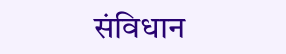संविधान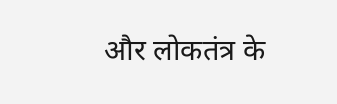और लोकतंत्र के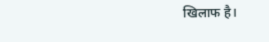खिलाफ है।